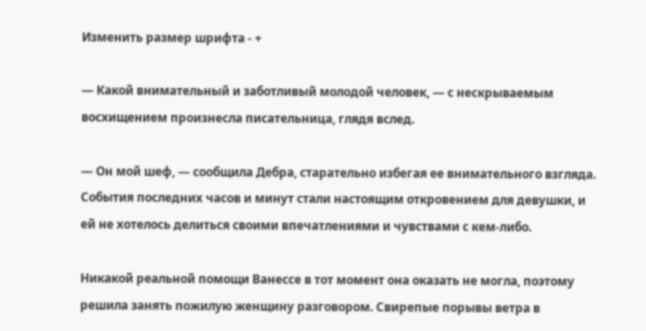Изменить размер шрифта - +

— Какой внимательный и заботливый молодой человек, — с нескрываемым восхищением произнесла писательница, глядя вслед.

— Он мой шеф, — сообщила Дебра, старательно избегая ее внимательного взгляда. События последних часов и минут стали настоящим откровением для девушки, и ей не хотелось делиться своими впечатлениями и чувствами с кем-либо.

Никакой реальной помощи Ванессе в тот момент она оказать не могла, поэтому решила занять пожилую женщину разговором. Свирепые порывы ветра в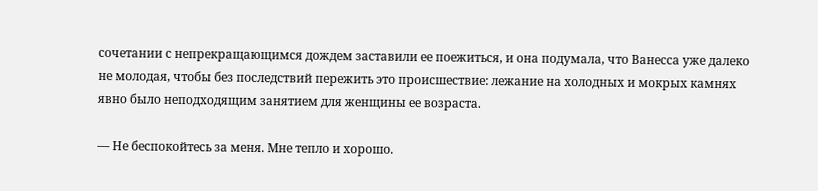сочетании с непрекращающимся дождем заставили ее поежиться, и она подумала, что Ванесса уже далеко не молодая, чтобы без последствий пережить это происшествие: лежание на холодных и мокрых камнях явно было неподходящим занятием для женщины ее возраста.

— Не беспокойтесь за меня. Мне тепло и хорошо.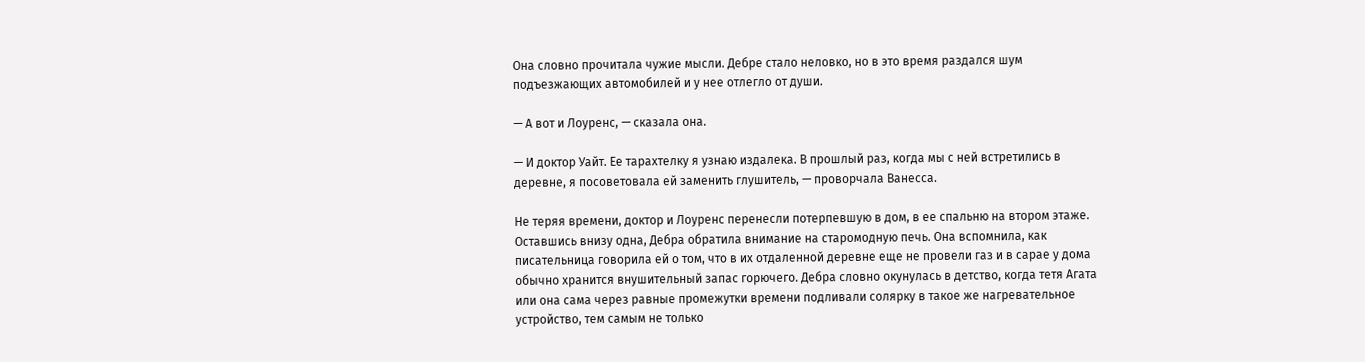Она словно прочитала чужие мысли. Дебре стало неловко, но в это время раздался шум подъезжающих автомобилей и у нее отлегло от души.

— А вот и Лоуренс, — сказала она.

— И доктор Уайт. Ее тарахтелку я узнаю издалека. В прошлый раз, когда мы с ней встретились в деревне, я посоветовала ей заменить глушитель, — проворчала Ванесса.

Не теряя времени, доктор и Лоуренс перенесли потерпевшую в дом, в ее спальню на втором этаже. Оставшись внизу одна, Дебра обратила внимание на старомодную печь. Она вспомнила, как писательница говорила ей о том, что в их отдаленной деревне еще не провели газ и в сарае у дома обычно хранится внушительный запас горючего. Дебра словно окунулась в детство, когда тетя Агата или она сама через равные промежутки времени подливали солярку в такое же нагревательное устройство, тем самым не только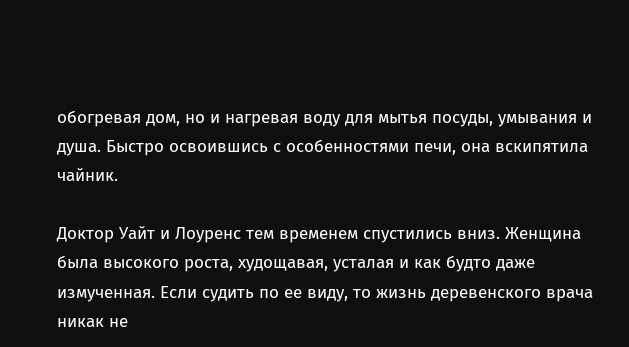обогревая дом, но и нагревая воду для мытья посуды, умывания и душа. Быстро освоившись с особенностями печи, она вскипятила чайник.

Доктор Уайт и Лоуренс тем временем спустились вниз. Женщина была высокого роста, худощавая, усталая и как будто даже измученная. Если судить по ее виду, то жизнь деревенского врача никак не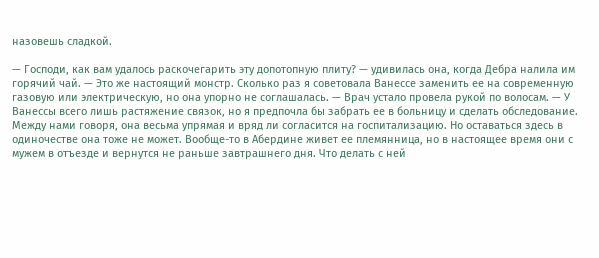назовешь сладкой.

— Господи, как вам удалось раскочегарить эту допотопную плиту? — удивилась она, когда Дебра налила им горячий чай. — Это же настоящий монстр. Сколько раз я советовала Ванессе заменить ее на современную газовую или электрическую, но она упорно не соглашалась. — Врач устало провела рукой по волосам. — У Ванессы всего лишь растяжение связок, но я предпочла бы забрать ее в больницу и сделать обследование. Между нами говоря, она весьма упрямая и вряд ли согласится на госпитализацию. Но оставаться здесь в одиночестве она тоже не может. Вообще-то в Абердине живет ее племянница, но в настоящее время они с мужем в отъезде и вернутся не раньше завтрашнего дня. Что делать с ней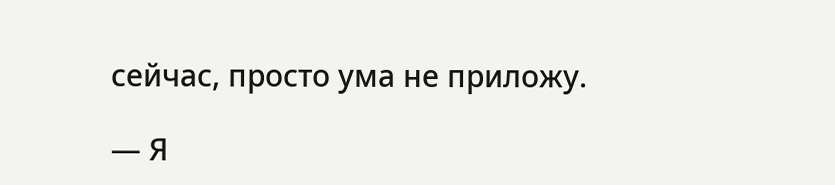сейчас, просто ума не приложу.

— Я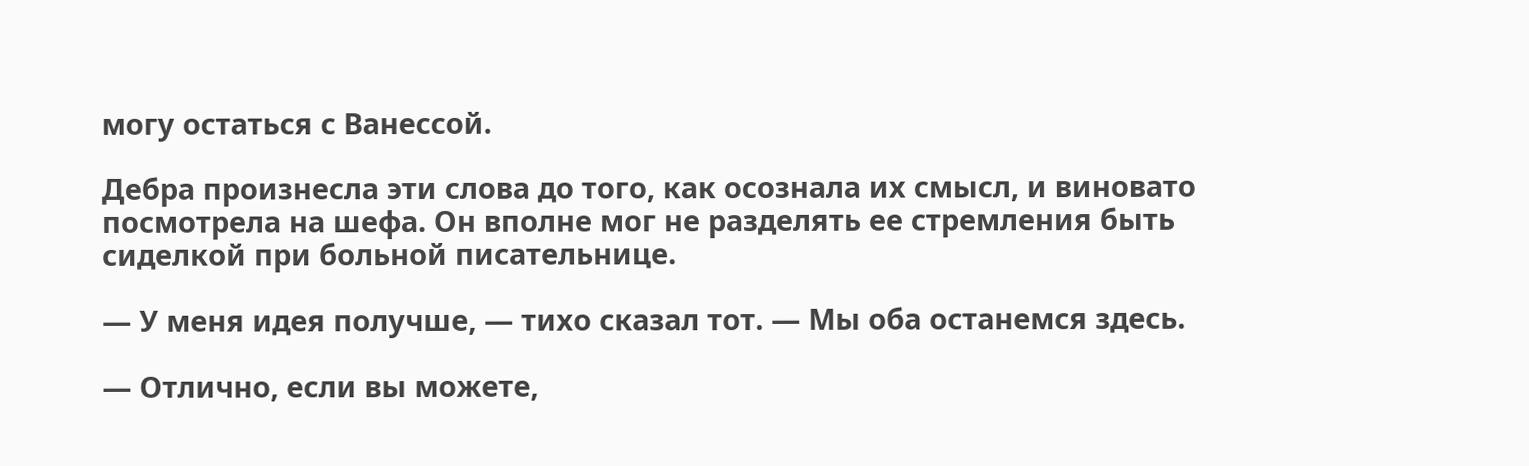могу остаться с Ванессой.

Дебра произнесла эти слова до того, как осознала их смысл, и виновато посмотрела на шефа. Он вполне мог не разделять ее стремления быть сиделкой при больной писательнице.

— У меня идея получше, — тихо сказал тот. — Мы оба останемся здесь.

— Отлично, если вы можете,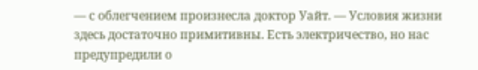— с облегчением произнесла доктор Уайт. — Условия жизни здесь достаточно примитивны. Есть электричество, но нас предупредили о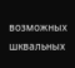возможных шквальных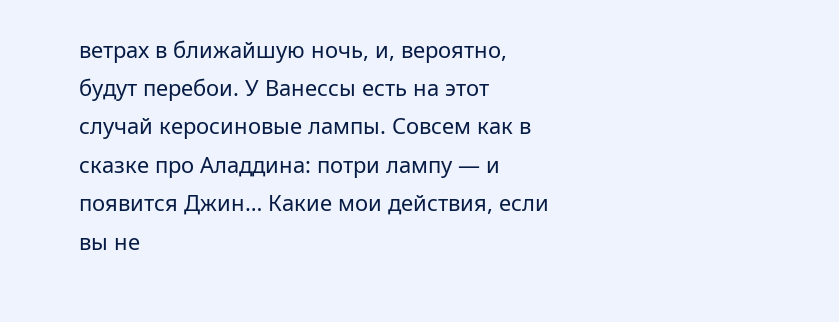ветрах в ближайшую ночь, и, вероятно, будут перебои. У Ванессы есть на этот случай керосиновые лампы. Совсем как в сказке про Аладдина: потри лампу — и появится Джин… Какие мои действия, если вы не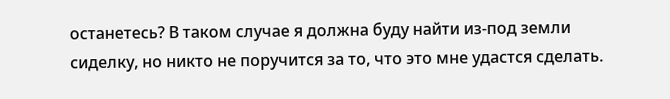останетесь? В таком случае я должна буду найти из-под земли сиделку, но никто не поручится за то, что это мне удастся сделать.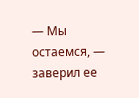— Мы остаемся, — заверил ее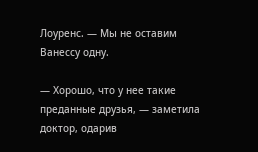Лоуренс. — Мы не оставим Ванессу одну.

— Хорошо, что у нее такие преданные друзья, — заметила доктор, одарив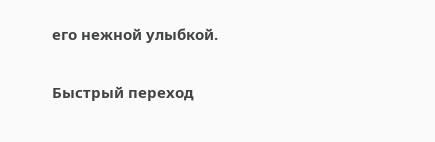его нежной улыбкой.

Быстрый переход